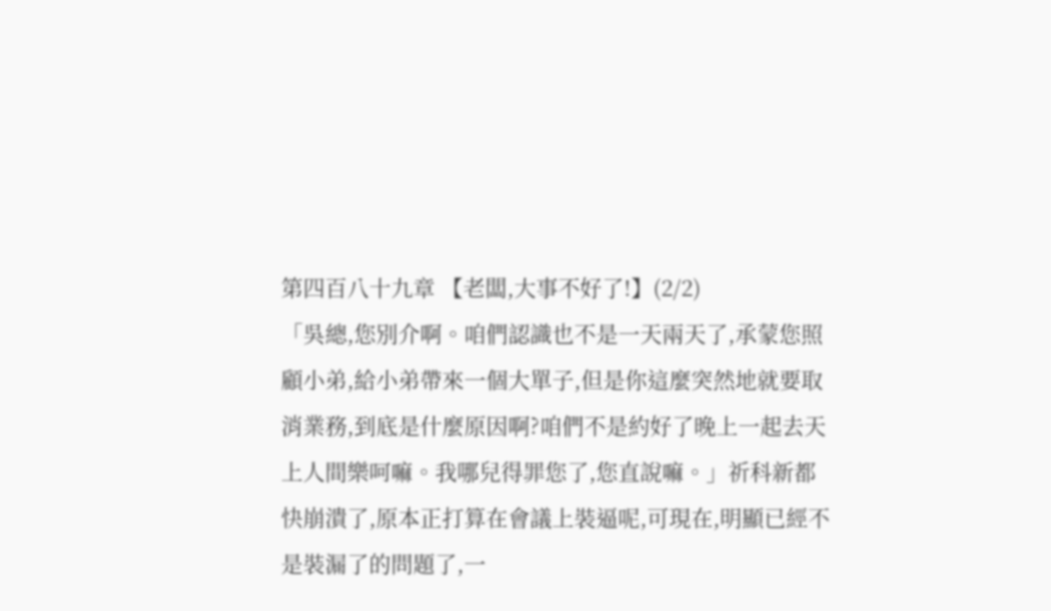第四百八十九章 【老闆,大事不好了!】(2/2)
「吳總,您別介啊。咱們認識也不是一天兩天了,承蒙您照顧小弟,給小弟帶來一個大單子,但是你這麼突然地就要取消業務,到底是什麼原因啊?咱們不是約好了晚上一起去天上人間樂呵嘛。我哪兒得罪您了,您直說嘛。」祈科新都快崩潰了,原本正打算在會議上裝逼呢,可現在,明顯已經不是裝漏了的問題了,一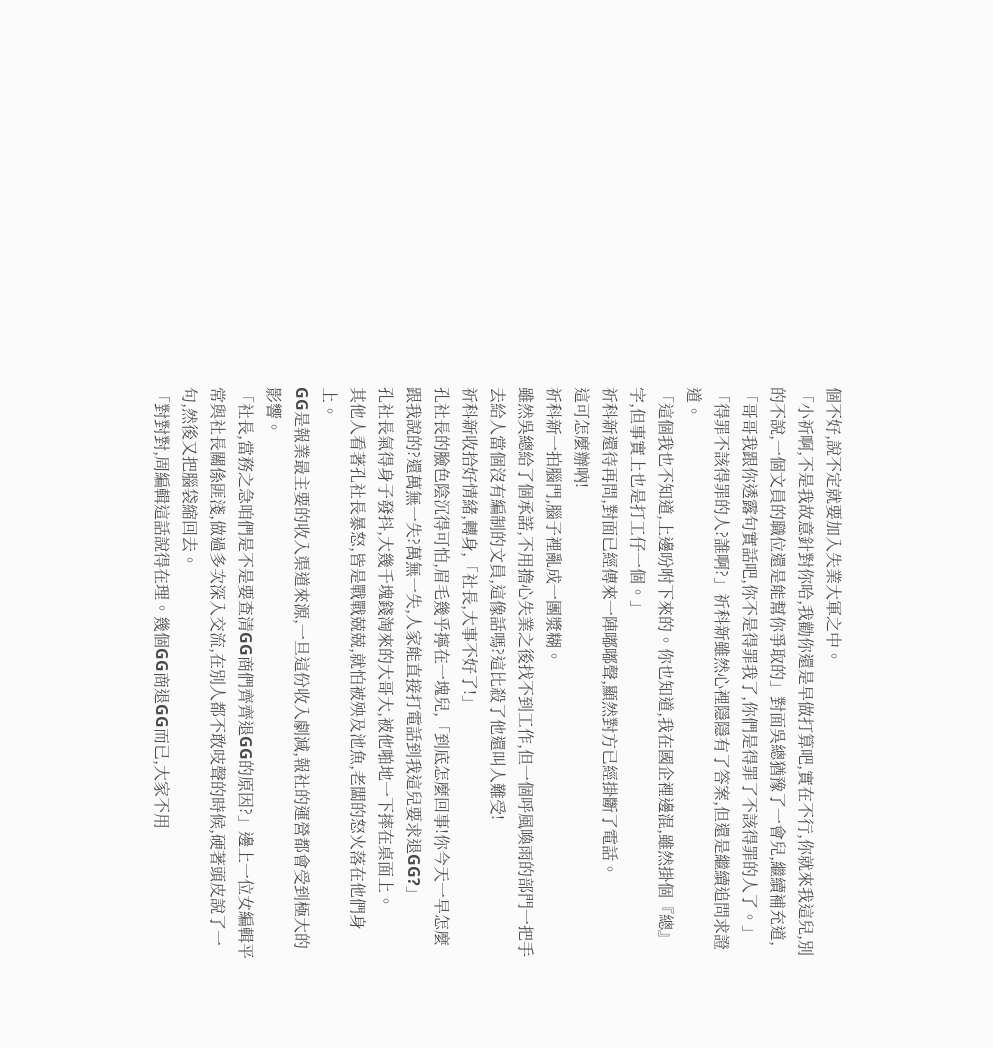個不好,說不定就要加入失業大軍之中。
「小祈啊,不是我故意針對你哈,我勸你還是早做打算吧,實在不行,你就來我這兒,別的不說,一個文員的職位還是能幫你爭取的」對面吳總猶豫了一會兒,繼續補充道,「哥哥我跟你透露句實話吧,你不是得罪我了,你們是得罪了不該得罪的人了。」
「得罪不該得罪的人?誰啊?」祈科新雖然心裡隱隱有了答案,但還是繼續追問求證道。
「這個我也不知道,上邊吩咐下來的。你也知道,我在國企裡邊混,雖然掛個『總』字,但事實上也是打工仔一個。」
祈科新還待再問,對面已經傳來一陣嘟嘟聲,顯然對方已經掛斷了電話。
這可怎麼辦吶!
祈科新一拍腦門,腦子裡亂成一團漿糊。
雖然吳總給了個承諾,不用擔心失業之後找不到工作,但一個呼風喚雨的部門一把手去給人當個沒有編制的文員,這像話嗎?這比殺了他還叫人難受!
祈科新收拾好情緒,轉身,「社長,大事不好了!」
孔社長的臉色陰沉得可怕,眉毛幾乎擰在一塊兒,「到底怎麼回事!你今天一早怎麼跟我說的?還萬無一失?萬無一失,人家能直接打電話到我這兒要求退GG?」
孔社長氣得身子發抖,大幾千塊錢淘來的大哥大,被他啪地一下摔在桌面上。
其他人看著孔社長暴怒,皆是戰戰兢兢,就怕被殃及池魚,老闆的怒火落在他們身上。
GG是報業最主要的收入渠道來源,一旦這份收入劇減,報社的運營都會受到極大的影響。
「社長,當務之急咱們是不是要查清GG商們齊齊退GG的原因?」邊上一位女編輯平常與社長關係匪淺,做過多次深入交流,在別人都不敢吱聲的時候,硬著頭皮說了一句,然後又把腦袋縮回去。
「對對對,周編輯這話說得在理。幾個GG商退GG而已,大家不用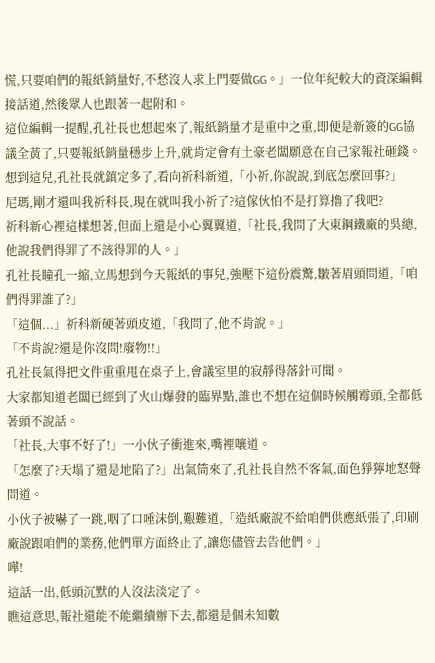慌,只要咱們的報紙銷量好,不愁沒人求上門要做GG。」一位年紀較大的資深編輯接話道,然後眾人也跟著一起附和。
這位編輯一提醒,孔社長也想起來了,報紙銷量才是重中之重,即便是新簽的GG協議全黃了,只要報紙銷量穩步上升,就肯定會有土豪老闆願意在自己家報社砸錢。
想到這兒,孔社長就鎮定多了,看向祈科新道,「小祈,你說說,到底怎麼回事?」
尼瑪,剛才還叫我祈科長,現在就叫我小祈了?這傢伙怕不是打算擼了我吧?
祈科新心裡這樣想著,但面上還是小心翼翼道,「社長,我問了大東鋼鐵廠的吳總,他說我們得罪了不該得罪的人。」
孔社長瞳孔一縮,立馬想到今天報紙的事兒,強壓下這份震驚,皺著眉頭問道,「咱們得罪誰了?」
「這個...」祈科新硬著頭皮道,「我問了,他不肯說。」
「不肯說?還是你沒問!廢物!!」
孔社長氣得把文件重重甩在桌子上,會議室里的寂靜得落針可聞。
大家都知道老闆已經到了火山爆發的臨界點,誰也不想在這個時候觸霉頭,全都低著頭不說話。
「社長,大事不好了!」一小伙子衝進來,嘴裡嚷道。
「怎麼了?天塌了還是地陷了?」出氣筒來了,孔社長自然不客氣,面色猙獰地怒聲問道。
小伙子被嚇了一跳,咽了口唾沫倒,艱難道,「造紙廠說不給咱們供應紙張了,印刷廠說跟咱們的業務,他們單方面終止了,讓您儘管去告他們。」
嘩!
這話一出,低頭沉默的人沒法淡定了。
瞧這意思,報社還能不能繼續辦下去,都還是個未知數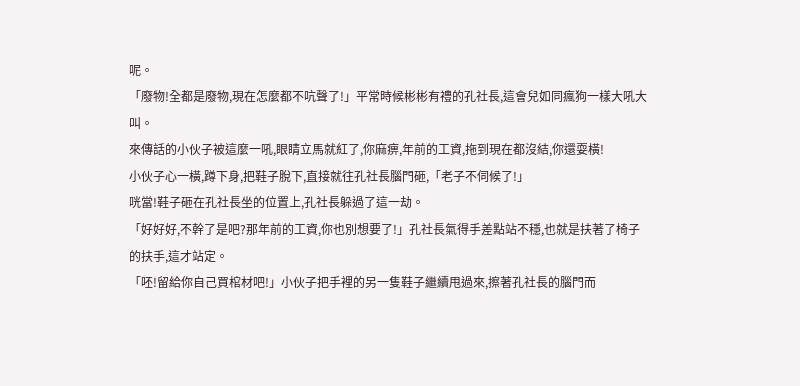呢。
「廢物!全都是廢物,現在怎麼都不吭聲了!」平常時候彬彬有禮的孔社長,這會兒如同瘋狗一樣大吼大叫。
來傳話的小伙子被這麼一吼,眼睛立馬就紅了,你麻痹,年前的工資,拖到現在都沒結,你還耍橫!
小伙子心一橫,蹲下身,把鞋子脫下,直接就往孔社長腦門砸,「老子不伺候了!」
咣當!鞋子砸在孔社長坐的位置上,孔社長躲過了這一劫。
「好好好,不幹了是吧?那年前的工資,你也別想要了!」孔社長氣得手差點站不穩,也就是扶著了椅子的扶手,這才站定。
「呸!留給你自己買棺材吧!」小伙子把手裡的另一隻鞋子繼續甩過來,擦著孔社長的腦門而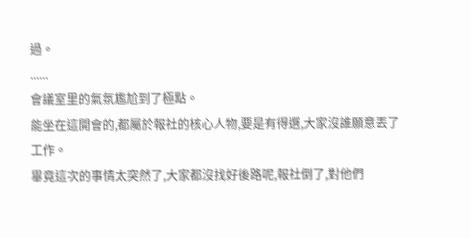過。
......
會議室里的氣氛尷尬到了極點。
能坐在這開會的,都屬於報社的核心人物,要是有得選,大家沒誰願意丟了工作。
畢竟這次的事情太突然了,大家都沒找好後路呢,報社倒了,對他們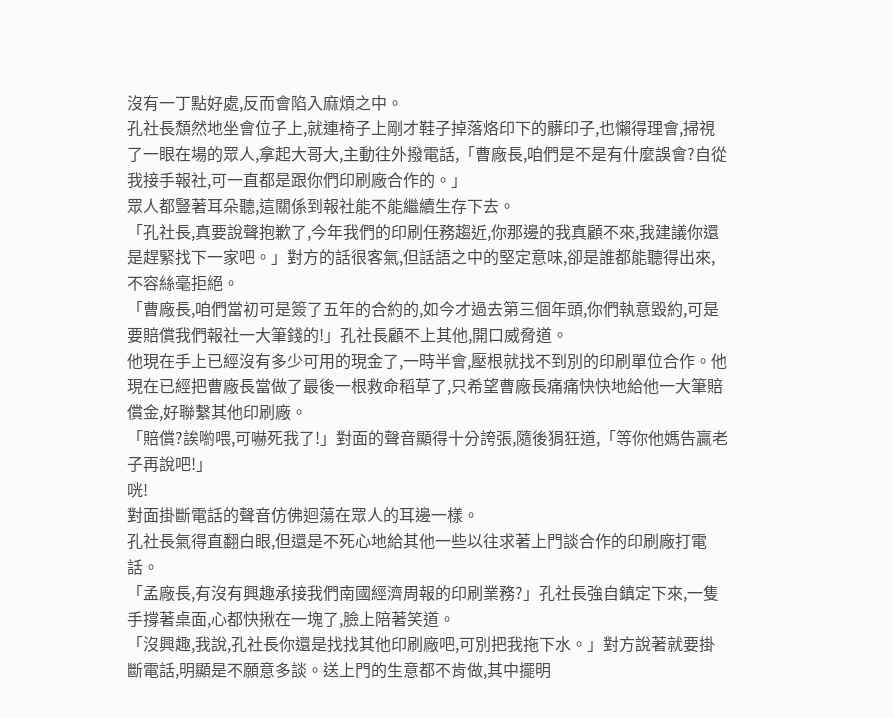沒有一丁點好處,反而會陷入麻煩之中。
孔社長頹然地坐會位子上,就連椅子上剛才鞋子掉落烙印下的髒印子,也懶得理會,掃視了一眼在場的眾人,拿起大哥大,主動往外撥電話,「曹廠長,咱們是不是有什麼誤會?自從我接手報社,可一直都是跟你們印刷廠合作的。」
眾人都豎著耳朵聽,這關係到報社能不能繼續生存下去。
「孔社長,真要說聲抱歉了,今年我們的印刷任務趨近,你那邊的我真顧不來,我建議你還是趕緊找下一家吧。」對方的話很客氣,但話語之中的堅定意味,卻是誰都能聽得出來,不容絲毫拒絕。
「曹廠長,咱們當初可是簽了五年的合約的,如今才過去第三個年頭,你們執意毀約,可是要賠償我們報社一大筆錢的!」孔社長顧不上其他,開口威脅道。
他現在手上已經沒有多少可用的現金了,一時半會,壓根就找不到別的印刷單位合作。他現在已經把曹廠長當做了最後一根救命稻草了,只希望曹廠長痛痛快快地給他一大筆賠償金,好聯繫其他印刷廠。
「賠償?誒喲喂,可嚇死我了!」對面的聲音顯得十分誇張,隨後狷狂道,「等你他媽告贏老子再說吧!」
咣!
對面掛斷電話的聲音仿佛迴蕩在眾人的耳邊一樣。
孔社長氣得直翻白眼,但還是不死心地給其他一些以往求著上門談合作的印刷廠打電話。
「孟廠長,有沒有興趣承接我們南國經濟周報的印刷業務?」孔社長強自鎮定下來,一隻手撐著桌面,心都快揪在一塊了,臉上陪著笑道。
「沒興趣,我說,孔社長你還是找找其他印刷廠吧,可別把我拖下水。」對方說著就要掛斷電話,明顯是不願意多談。送上門的生意都不肯做,其中擺明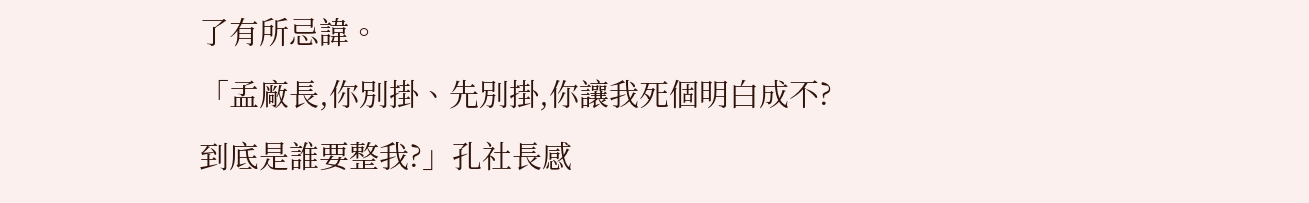了有所忌諱。
「孟廠長,你別掛、先別掛,你讓我死個明白成不?到底是誰要整我?」孔社長感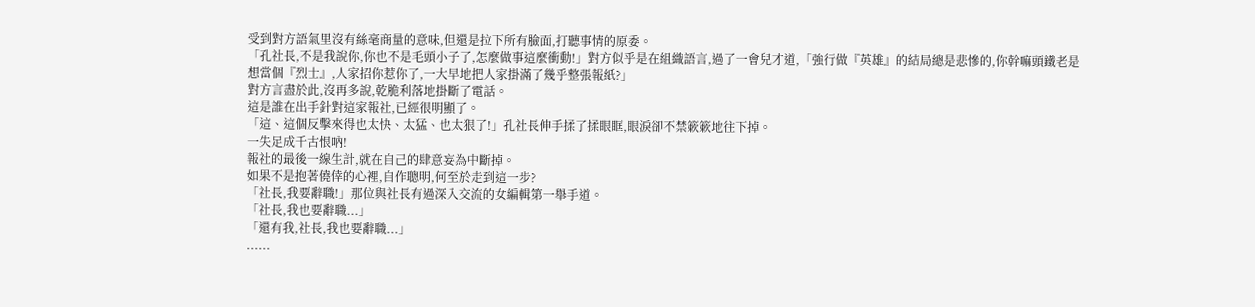受到對方語氣里沒有絲毫商量的意味,但還是拉下所有臉面,打聽事情的原委。
「孔社長,不是我說你,你也不是毛頭小子了,怎麼做事這麼衝動!」對方似乎是在組織語言,過了一會兒才道,「強行做『英雄』的結局總是悲慘的,你幹嘛頭鐵老是想當個『烈士』,人家招你惹你了,一大早地把人家掛滿了幾乎整張報紙?」
對方言盡於此,沒再多說,乾脆利落地掛斷了電話。
這是誰在出手針對這家報社,已經很明顯了。
「這、這個反擊來得也太快、太猛、也太狠了!」孔社長伸手揉了揉眼眶,眼淚卻不禁簌簌地往下掉。
一失足成千古恨吶!
報社的最後一線生計,就在自己的肆意妄為中斷掉。
如果不是抱著僥倖的心裡,自作聰明,何至於走到這一步?
「社長,我要辭職!」那位與社長有過深入交流的女編輯第一舉手道。
「社長,我也要辭職...」
「還有我,社長,我也要辭職...」
......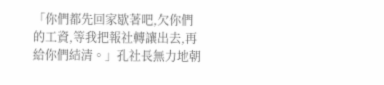「你們都先回家歇著吧,欠你們的工資,等我把報社轉讓出去,再給你們結清。」孔社長無力地朝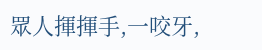眾人揮揮手,一咬牙,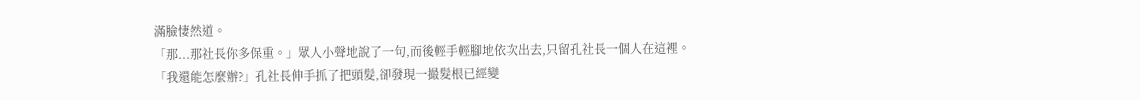滿臉悽然道。
「那...那社長你多保重。」眾人小聲地說了一句,而後輕手輕腳地依次出去,只留孔社長一個人在這裡。
「我還能怎麼辦?」孔社長伸手抓了把頭髮,卻發現一撮髮根已經變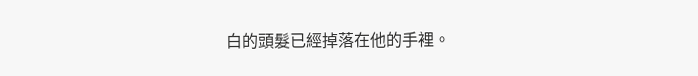白的頭髮已經掉落在他的手裡。